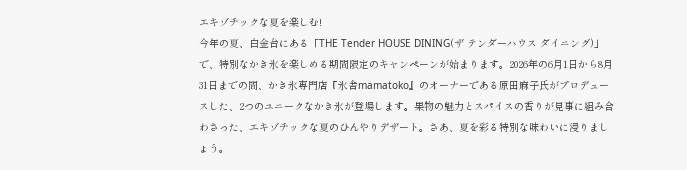エキゾチックな夏を楽しむ!
今年の夏、白金台にある「THE Tender HOUSE DINING(ザ テンダーハウス ダイニング)」で、特別なかき氷を楽しめる期間限定のキャンペーンが始まります。2026年の6月1日から8月31日までの間、かき氷専門店『氷舎mamatoko』のオーナーである原田麻子氏がプロデュースした、2つのユニークなかき氷が登場します。果物の魅力とスパイスの香りが見事に組み合わさった、エキゾチックな夏のひんやりデザート。さあ、夏を彩る特別な味わいに浸りましょう。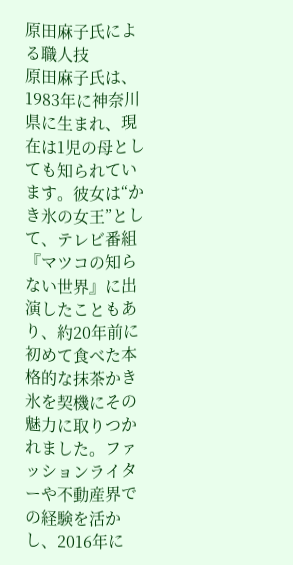原田麻子氏による職人技
原田麻子氏は、1983年に神奈川県に生まれ、現在は1児の母としても知られています。彼女は“かき氷の女王”として、テレビ番組『マツコの知らない世界』に出演したこともあり、約20年前に初めて食べた本格的な抹茶かき氷を契機にその魅力に取りつかれました。ファッションライターや不動産界での経験を活かし、2016年に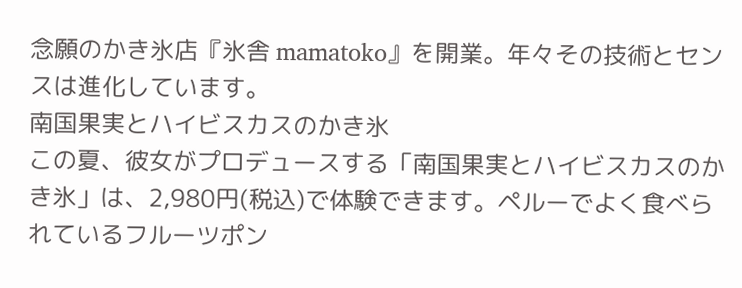念願のかき氷店『氷舎 mamatoko』を開業。年々その技術とセンスは進化しています。
南国果実とハイビスカスのかき氷
この夏、彼女がプロデュースする「南国果実とハイビスカスのかき氷」は、2,980円(税込)で体験できます。ペルーでよく食べられているフルーツポン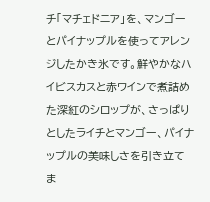チ「マチェドニア」を、マンゴーとパイナップルを使ってアレンジしたかき氷です。鮮やかなハイビスカスと赤ワインで煮詰めた深紅のシロップが、さっぱりとしたライチとマンゴー、パイナップルの美味しさを引き立てま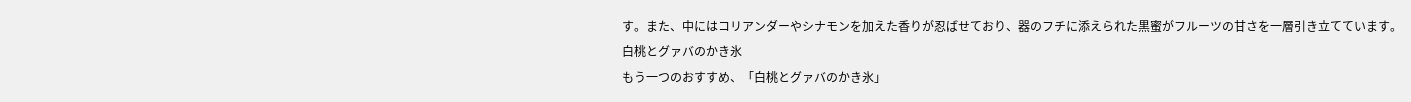す。また、中にはコリアンダーやシナモンを加えた香りが忍ばせており、器のフチに添えられた黒蜜がフルーツの甘さを一層引き立てています。
白桃とグァバのかき氷
もう一つのおすすめ、「白桃とグァバのかき氷」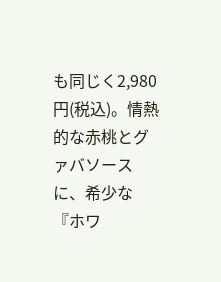も同じく2,980円(税込)。情熱的な赤桃とグァバソースに、希少な『ホワ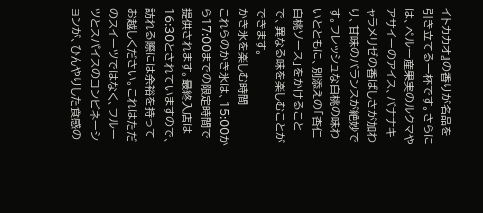イトカカオ』の香りが名品を引き立てる一杯です。さらには、ペルー産果実のルクマやアサイーのアイス、バナナキャラメリゼの香ばしさが加わり、甘味のバランスが絶妙です。フレッシュな白桃の味わいとともに、別添えの「杏仁白桃ソース」をかけることで、異なる味を楽しむことができます。
かき氷を楽しむ時間
これらのかき氷は、15:00から17:00までの限定時間で提供されます。最終入店は16:30とされていますので、訪れる際には余裕を持ってお越しください。これはただのスイーツではなく、フルーツとスパイスのコンビネーションが、ひんやりした食感の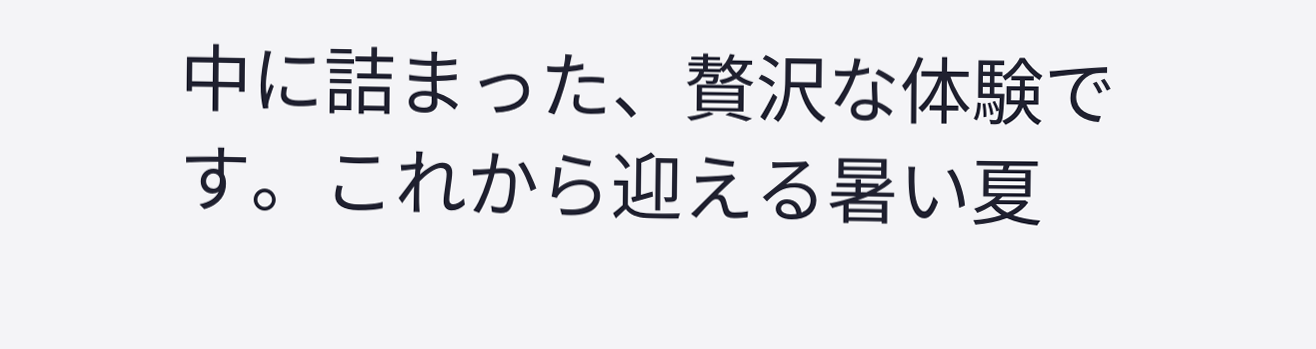中に詰まった、贅沢な体験です。これから迎える暑い夏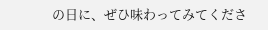の日に、ぜひ味わってみてくださ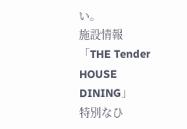い。
施設情報
「THE Tender HOUSE DINING」
特別なひ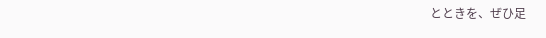とときを、ぜひ足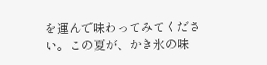を運んで味わってみてください。この夏が、かき氷の味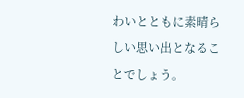わいとともに素晴らしい思い出となることでしょう。